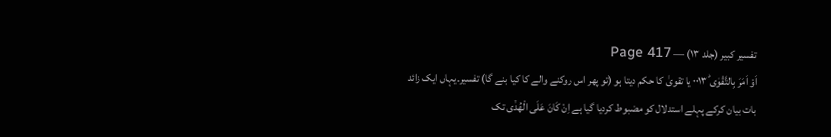تفسیر کبیر (جلد ۱۳) — Page 417
اَوْ اَمَرَ بِالتَّقْوٰى ؕ۰۰۱۳ یا تقویٰ کا حکم دیتا ہو (تو پھر اس روکنے والے کا کیا بنے گا) تفسیر۔یہاں ایک زائد بات بیان کرکے پہلے استدلال کو مضبوط کردیا گیا ہے اِنْ كَانَ عَلَى الْهُدٰۤى تک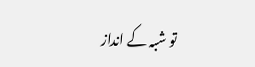تو شبہ کے انداز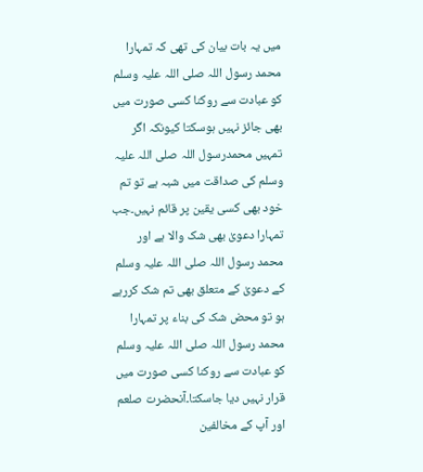میں یہ بات بیان کی تھی کہ تمہارا محمد رسول اللہ صلی اللہ علیہ وسلم کو عبادت سے روکنا کسی صورت میں بھی جائز نہیں ہوسکتا کیونکہ اگر تمہیں محمدرسول اللہ صلی اللہ علیہ وسلم کی صداقت میں شبہ ہے تو تم خود بھی کسی یقین پر قائم نہیں۔جب تمہارا دعویٰ بھی شک والا ہے اور محمد رسول اللہ صلی اللہ علیہ وسلم کے دعویٰ کے متعلق بھی تم شک کررہے ہو تو محض شک کی بناء پر تمہارا محمد رسول اللہ صلی اللہ علیہ وسلم کو عبادت سے روکنا کسی صورت میں قرار نہیں دیا جاسکتا۔آنحضرت صلعم اور آپ کے مخالفین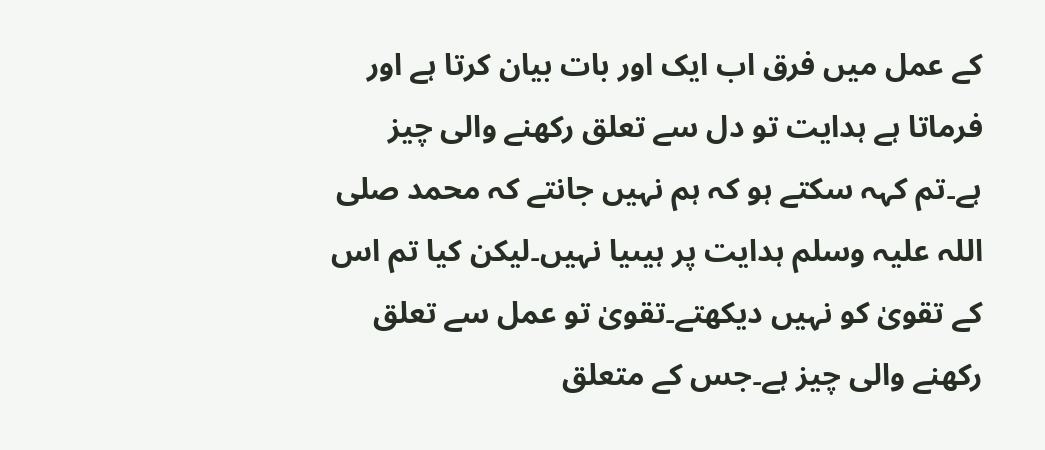کے عمل میں فرق اب ایک اور بات بیان کرتا ہے اور فرماتا ہے ہدایت تو دل سے تعلق رکھنے والی چیز ہے۔تم کہہ سکتے ہو کہ ہم نہیں جانتے کہ محمد صلی اللہ علیہ وسلم ہدایت پر ہیںیا نہیں۔لیکن کیا تم اس کے تقویٰ کو نہیں دیکھتے۔تقویٰ تو عمل سے تعلق رکھنے والی چیز ہے۔جس کے متعلق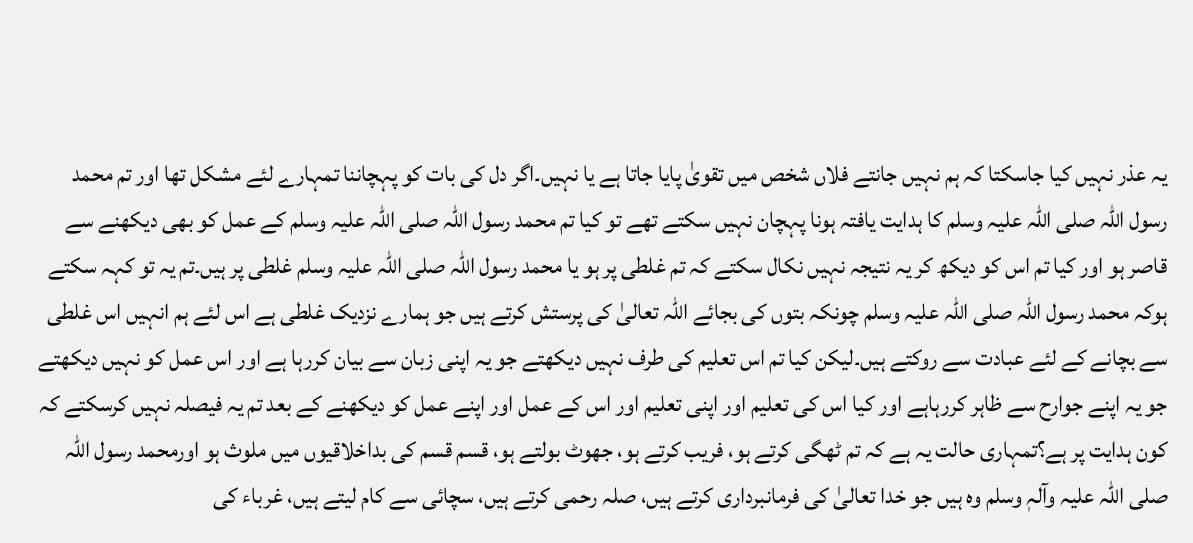یہ عذر نہیں کیا جاسکتا کہ ہم نہیں جانتے فلاں شخص میں تقویٰ پایا جاتا ہے یا نہیں۔اگر دل کی بات کو پہچاننا تمہارے لئے مشکل تھا اور تم محمد رسول اللہ صلی اللہ علیہ وسلم کا ہدایت یافتہ ہونا پہچان نہیں سکتے تھے تو کیا تم محمد رسول اللہ صلی اللہ علیہ وسلم کے عمل کو بھی دیکھنے سے قاصر ہو اور کیا تم اس کو دیکھ کر یہ نتیجہ نہیں نکال سکتے کہ تم غلطی پر ہو یا محمد رسول اللہ صلی اللہ علیہ وسلم غلطی پر ہیں۔تم یہ تو کہہ سکتے ہوکہ محمد رسول اللہ صلی اللہ علیہ وسلم چونکہ بتوں کی بجائے اللہ تعالیٰ کی پرستش کرتے ہیں جو ہمارے نزدیک غلطی ہے اس لئے ہم انہیں اس غلطی سے بچانے کے لئے عبادت سے روکتے ہیں۔لیکن کیا تم اس تعلیم کی طرف نہیں دیکھتے جو یہ اپنی زبان سے بیان کررہا ہے اور اس عمل کو نہیں دیکھتے جو یہ اپنے جوارح سے ظاہر کررہاہے اور کیا اس کی تعلیم اور اپنی تعلیم اور اس کے عمل اور اپنے عمل کو دیکھنے کے بعد تم یہ فیصلہ نہیں کرسکتے کہ کون ہدایت پر ہے؟تمہاری حالت یہ ہے کہ تم ٹھگی کرتے ہو، فریب کرتے ہو، جھوٹ بولتے ہو، قسم قسم کی بداخلاقیوں میں ملوث ہو اورمحمد رسول اللہ صلی اللہ علیہ وآلہٖ وسلم وہ ہیں جو خدا تعالیٰ کی فرمانبرداری کرتے ہیں، صلہ رحمی کرتے ہیں، سچائی سے کام لیتے ہیں، غرباء کی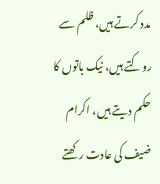مدد کرتے ہیں، ظلم سے روکتے ہیں، نیک باتوں کا حکم دیتے ہیں، اکرام ضیف کی عادت رکھتے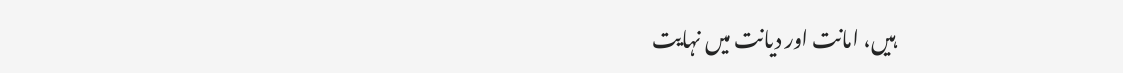ہیں، امانت اور دیانت میں نہایت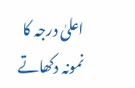اعلیٰ درجہ کا نمونہ دکھاتے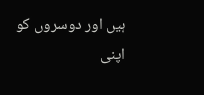ہیں اور دوسروں کو اپنی